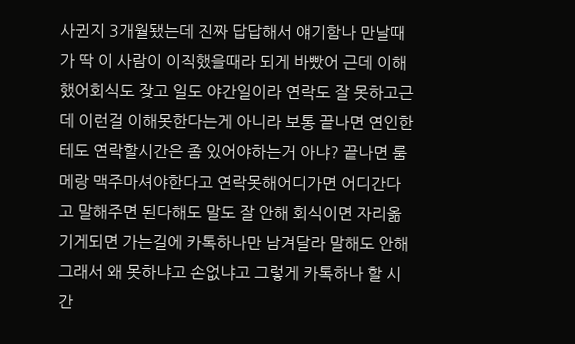사귄지 3개월됐는데 진짜 답답해서 얘기함나 만날때가 딱 이 사람이 이직했을때라 되게 바빴어 근데 이해했어회식도 잦고 일도 야간일이라 연락도 잘 못하고근데 이런걸 이해못한다는게 아니라 보통 끝나면 연인한테도 연락할시간은 좀 있어야하는거 아냐? 끝나면 룸메랑 맥주마셔야한다고 연락못해어디가면 어디간다고 말해주면 된다해도 말도 잘 안해 회식이면 자리옮기게되면 가는길에 카톡하나만 남겨달라 말해도 안해그래서 왜 못하냐고 손없냐고 그렇게 카톡하나 할 시간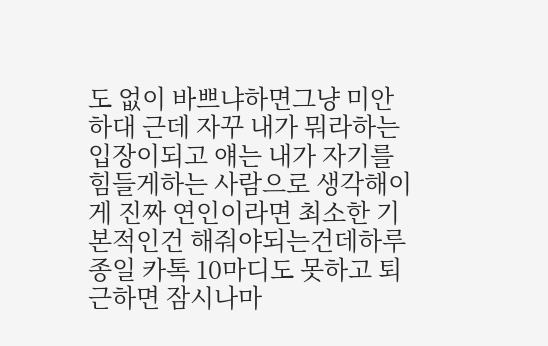도 없이 바쁘냐하면그냥 미안하대 근데 자꾸 내가 뭐라하는입장이되고 얘는 내가 자기를 힘들게하는 사람으로 생각해이게 진짜 연인이라면 최소한 기본적인건 해줘야되는건데하루종일 카톡 10마디도 못하고 퇴근하면 잠시나마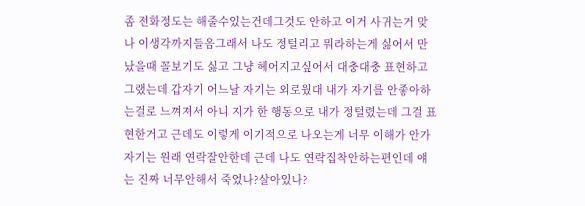좀 전화정도는 해줄수있는건데그것도 안하고 이거 사귀는거 맞나 이생각까지들음그래서 나도 정털리고 뭐라하는게 싫어서 만났을때 꼴보기도 싫고 그냥 헤어지고싶어서 대충대충 표현하고 그랬는데 갑자기 어느날 자기는 외로웠대 내가 자기를 안좋아하는걸로 느껴져서 아니 지가 한 행동으로 내가 정털렸는데 그걸 표현한거고 근데도 이렇게 이기적으로 나오는게 너무 이해가 안가 자기는 원래 연락잘안한데 근데 나도 연락집착안하는편인데 얘는 진짜 너무안해서 죽었나?살아있나?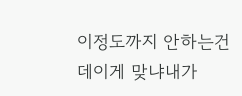이정도까지 안하는건데이게 맞냐내가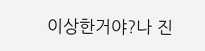이상한거야?나 진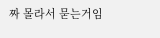짜 몰라서 묻는거임